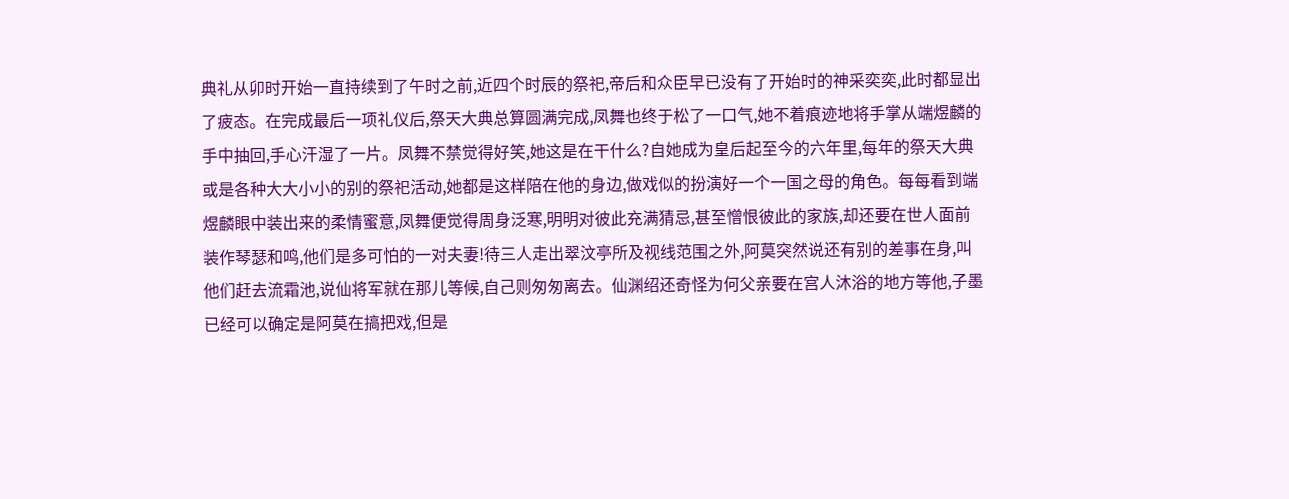典礼从卯时开始一直持续到了午时之前,近四个时辰的祭祀,帝后和众臣早已没有了开始时的神采奕奕,此时都显出了疲态。在完成最后一项礼仪后,祭天大典总算圆满完成,凤舞也终于松了一口气,她不着痕迹地将手掌从端煜麟的手中抽回,手心汗湿了一片。凤舞不禁觉得好笑,她这是在干什么?自她成为皇后起至今的六年里,每年的祭天大典或是各种大大小小的别的祭祀活动,她都是这样陪在他的身边,做戏似的扮演好一个一国之母的角色。每每看到端煜麟眼中装出来的柔情蜜意,凤舞便觉得周身泛寒,明明对彼此充满猜忌,甚至憎恨彼此的家族,却还要在世人面前装作琴瑟和鸣,他们是多可怕的一对夫妻!待三人走出翠汶亭所及视线范围之外,阿莫突然说还有别的差事在身,叫他们赶去流霜池,说仙将军就在那儿等候,自己则匆匆离去。仙渊绍还奇怪为何父亲要在宫人沐浴的地方等他,子墨已经可以确定是阿莫在搞把戏,但是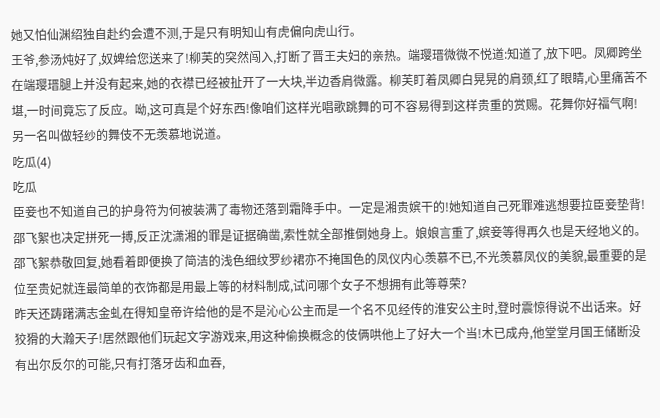她又怕仙渊绍独自赴约会遭不测,于是只有明知山有虎偏向虎山行。
王爷,参汤炖好了,奴婢给您送来了!柳芙的突然闯入,打断了晋王夫妇的亲热。端璎瑨微微不悦道:知道了,放下吧。凤卿跨坐在端璎瑨腿上并没有起来,她的衣襟已经被扯开了一大块,半边香肩微露。柳芙盯着凤卿白晃晃的肩颈,红了眼睛,心里痛苦不堪,一时间竟忘了反应。呦,这可真是个好东西!像咱们这样光唱歌跳舞的可不容易得到这样贵重的赏赐。花舞你好福气啊!另一名叫做轻纱的舞伎不无羡慕地说道。
吃瓜(4)
吃瓜
臣妾也不知道自己的护身符为何被装满了毒物还落到霜降手中。一定是湘贵嫔干的!她知道自己死罪难逃想要拉臣妾垫背!邵飞絮也决定拼死一搏,反正沈潇湘的罪是证据确凿,索性就全部推倒她身上。娘娘言重了,嫔妾等得再久也是天经地义的。邵飞絮恭敬回复,她看着即便换了简洁的浅色细纹罗纱裙亦不掩国色的凤仪内心羡慕不已,不光羡慕凤仪的美貌,最重要的是位至贵妃就连最简单的衣饰都是用最上等的材料制成,试问哪个女子不想拥有此等尊荣?
昨天还踌躇满志金虬在得知皇帝许给他的是不是沁心公主而是一个名不见经传的淮安公主时,登时震惊得说不出话来。好狡猾的大瀚天子!居然跟他们玩起文字游戏来,用这种偷换概念的伎俩哄他上了好大一个当!木已成舟,他堂堂月国王储断没有出尔反尔的可能,只有打落牙齿和血吞,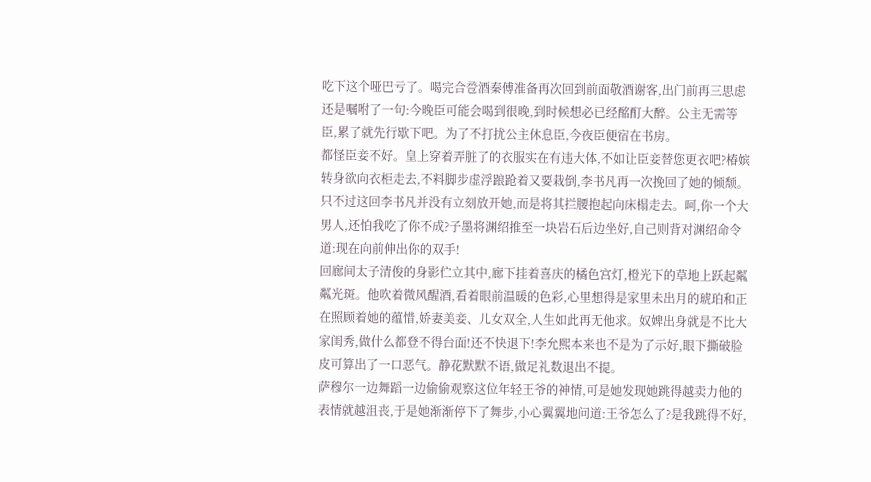吃下这个哑巴亏了。喝完合卺酒秦傅准备再次回到前面敬酒谢客,出门前再三思虑还是嘱咐了一句:今晚臣可能会喝到很晚,到时候想必已经酩酊大醉。公主无需等臣,累了就先行歇下吧。为了不打扰公主休息臣,今夜臣便宿在书房。
都怪臣妾不好。皇上穿着弄脏了的衣服实在有违大体,不如让臣妾替您更衣吧?椿嫔转身欲向衣柜走去,不料脚步虚浮踉跄着又要栽倒,李书凡再一次挽回了她的倾颓。只不过这回李书凡并没有立刻放开她,而是将其拦腰抱起向床榻走去。呵,你一个大男人,还怕我吃了你不成?子墨将渊绍推至一块岩石后边坐好,自己则背对渊绍命令道:现在向前伸出你的双手!
回廊间太子清俊的身影伫立其中,廊下挂着喜庆的橘色宫灯,橙光下的草地上跃起粼粼光斑。他吹着微风醒酒,看着眼前温暖的色彩,心里想得是家里未出月的琥珀和正在照顾着她的蕴惜,娇妻美妾、儿女双全,人生如此再无他求。奴婢出身就是不比大家闺秀,做什么都登不得台面!还不快退下!李允熙本来也不是为了示好,眼下撕破脸皮可算出了一口恶气。静花默默不语,做足礼数退出不提。
萨穆尔一边舞蹈一边偷偷观察这位年轻王爷的神情,可是她发现她跳得越卖力他的表情就越沮丧,于是她渐渐停下了舞步,小心翼翼地问道:王爷怎么了?是我跳得不好,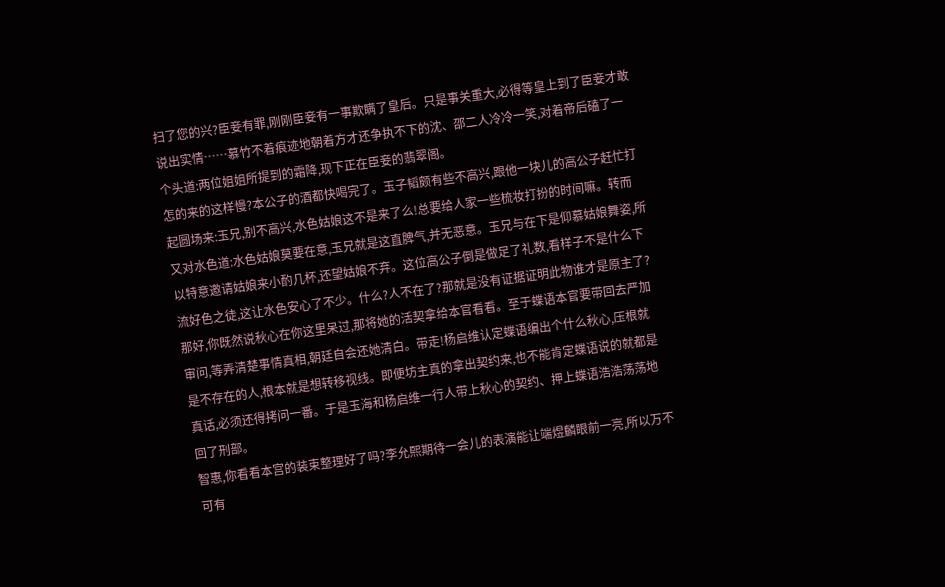扫了您的兴?臣妾有罪,刚刚臣妾有一事欺瞒了皇后。只是事关重大,必得等皇上到了臣妾才敢说出实情……慕竹不着痕迹地朝着方才还争执不下的沈、邵二人冷冷一笑,对着帝后磕了一个头道:两位姐姐所提到的霜降,现下正在臣妾的翡翠阁。
怎的来的这样慢?本公子的酒都快喝完了。玉子韬颇有些不高兴,跟他一块儿的高公子赶忙打起圆场来:玉兄,别不高兴,水色姑娘这不是来了么!总要给人家一些梳妆打扮的时间嘛。转而又对水色道:水色姑娘莫要在意,玉兄就是这直脾气,并无恶意。玉兄与在下是仰慕姑娘舞姿,所以特意邀请姑娘来小酌几杯,还望姑娘不弃。这位高公子倒是做足了礼数,看样子不是什么下流好色之徒,这让水色安心了不少。什么?人不在了?那就是没有证据证明此物谁才是原主了?那好,你既然说秋心在你这里呆过,那将她的活契拿给本官看看。至于蝶语本官要带回去严加审问,等弄清楚事情真相,朝廷自会还她清白。带走!杨启维认定蝶语编出个什么秋心,压根就是不存在的人,根本就是想转移视线。即便坊主真的拿出契约来,也不能肯定蝶语说的就都是真话,必须还得拷问一番。于是玉海和杨启维一行人带上秋心的契约、押上蝶语浩浩荡荡地回了刑部。
智惠,你看看本宫的装束整理好了吗?李允熙期待一会儿的表演能让端煜麟眼前一亮,所以万不可有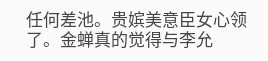任何差池。贵嫔美意臣女心领了。金蝉真的觉得与李允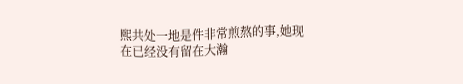熙共处一地是件非常煎熬的事,她现在已经没有留在大瀚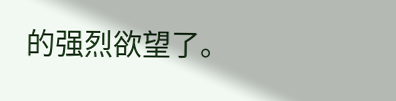的强烈欲望了。